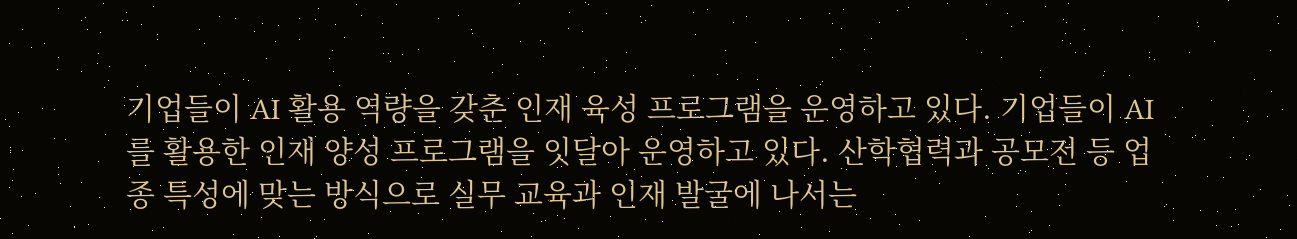기업들이 AI 활용 역량을 갖춘 인재 육성 프로그램을 운영하고 있다. 기업들이 AI를 활용한 인재 양성 프로그램을 잇달아 운영하고 있다. 산학협력과 공모전 등 업종 특성에 맞는 방식으로 실무 교육과 인재 발굴에 나서는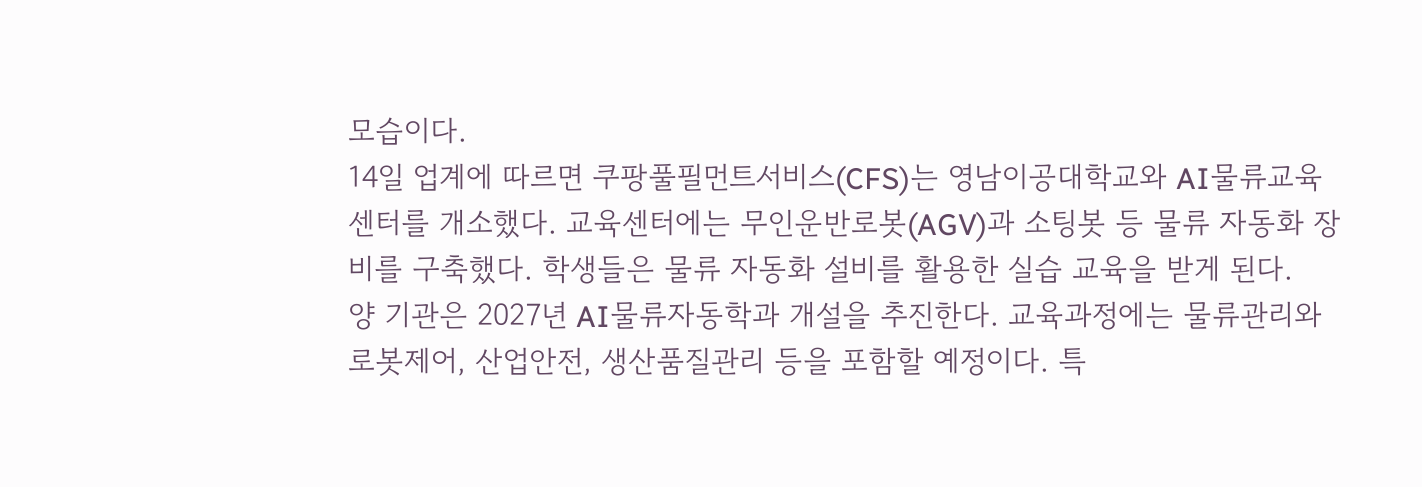모습이다.
14일 업계에 따르면 쿠팡풀필먼트서비스(CFS)는 영남이공대학교와 AI물류교육센터를 개소했다. 교육센터에는 무인운반로봇(AGV)과 소팅봇 등 물류 자동화 장비를 구축했다. 학생들은 물류 자동화 설비를 활용한 실습 교육을 받게 된다.
양 기관은 2027년 AI물류자동학과 개설을 추진한다. 교육과정에는 물류관리와 로봇제어, 산업안전, 생산품질관리 등을 포함할 예정이다. 특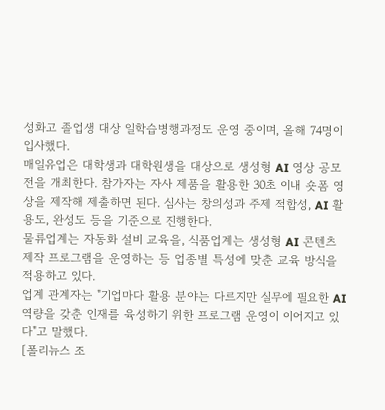성화고 졸업생 대상 일학습병행과정도 운영 중이며, 올해 74명이 입사했다.
매일유업은 대학생과 대학원생을 대상으로 생성형 AI 영상 공모전을 개최한다. 참가자는 자사 제품을 활용한 30초 이내 숏폼 영상을 제작해 제출하면 된다. 심사는 창의성과 주제 적합성, AI 활용도, 완성도 등을 기준으로 진행한다.
물류업계는 자동화 설비 교육을, 식품업계는 생성형 AI 콘텐츠 제작 프로그램을 운영하는 등 업종별 특성에 맞춘 교육 방식을 적용하고 있다.
업계 관계자는 "기업마다 활용 분야는 다르지만 실무에 필요한 AI 역량을 갖춘 인재를 육성하기 위한 프로그램 운영이 이어지고 있다"고 말했다.
[폴리뉴스 조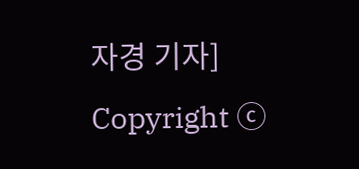자경 기자]
Copyright ⓒ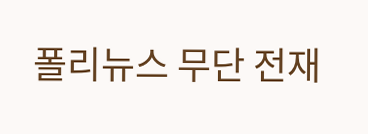폴리뉴스 무단 전재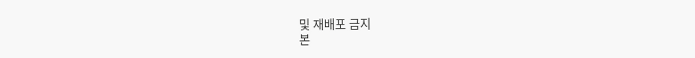및 재배포 금지
본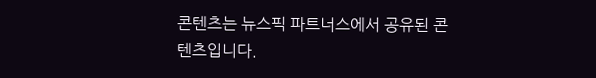콘텐츠는 뉴스픽 파트너스에서 공유된 콘텐츠입니다.